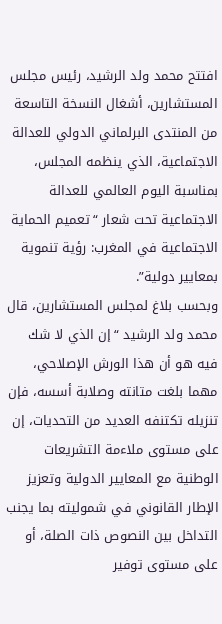افتتح محمد ولد الرشيد، رئيس مجلس المستشارين، أشغال النسخة التاسعة من المنتدى البرلماني الدولي للعدالة الاجتماعية، الذي ينظمه المجلس، بمناسبة اليوم العالمي للعدالة الاجتماعية تحت شعار “تعميم الحماية الاجتماعية في المغرب: رؤية تنموية بمعايير دولية”.
وبحسب بلاغ لمجلس المستشارين، قال محمد ولد الرشيد “إن الذي لا شك فيه هو أن هذا الورش الإصلاحي، مهما بلغت متانته وصلابة أسسه، فإن تنزيله تكتنفه العديد من التحديات، إن على مستوى ملاءمة التشريعات الوطنية مع المعايير الدولية وتعزيز الإطار القانوني في شموليته بما يجنب التداخل بين النصوص ذات الصلة، أو على مستوى توفير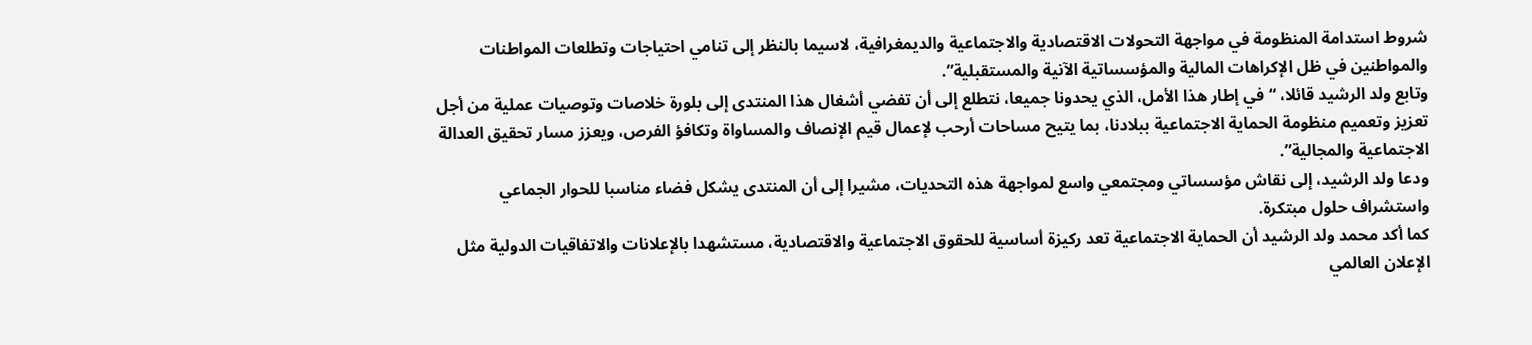شروط استدامة المنظومة في مواجهة التحولات الاقتصادية والاجتماعية والديمغرافية، لاسيما بالنظر إلى تنامي احتياجات وتطلعات المواطنات والمواطنين في ظل الإكراهات المالية والمؤسساتية الآنية والمستقبلية”.
وتابع ولد الرشيد قائلا، “في إطار هذا الأمل، الذي يحدونا جميعا، نتطلع إلى أن تفضي أشغال هذا المنتدى إلى بلورة خلاصات وتوصيات عملية من أجل تعزيز وتعميم منظومة الحماية الاجتماعية ببلادنا، بما يتيح مساحات أرحب لإعمال قيم الإنصاف والمساواة وتكافؤ الفرص، ويعزز مسار تحقيق العدالة الاجتماعية والمجالية”.
ودعا ولد الرشيد، إلى نقاش مؤسساتي ومجتمعي واسع لمواجهة هذه التحديات، مشيرا إلى أن المنتدى يشكل فضاء مناسبا للحوار الجماعي واستشراف حلول مبتكرة.
كما أكد محمد ولد الرشيد أن الحماية الاجتماعية تعد ركيزة أساسية للحقوق الاجتماعية والاقتصادية، مستشهدا بالإعلانات والاتفاقيات الدولية مثل الإعلان العالمي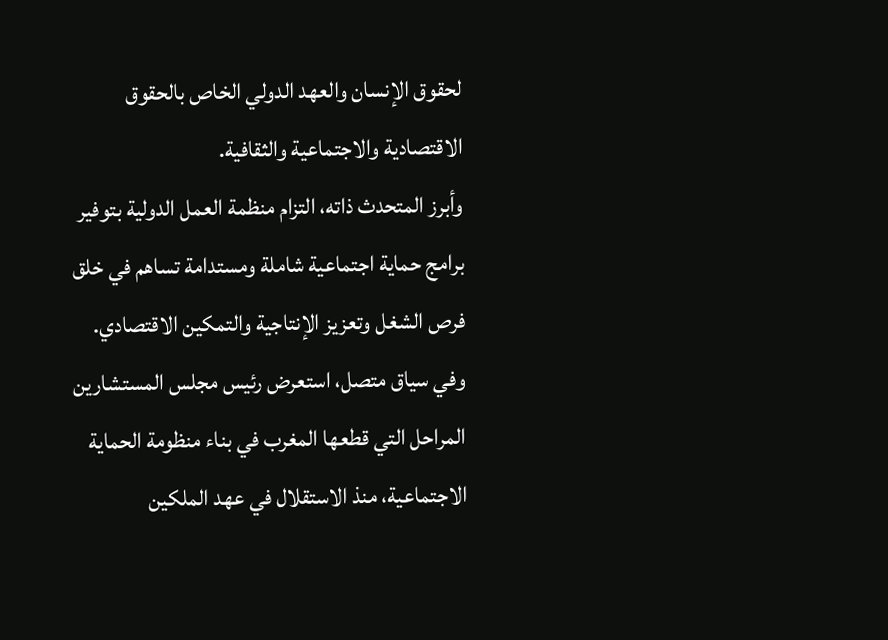لحقوق الإنسان والعهد الدولي الخاص بالحقوق الاقتصادية والاجتماعية والثقافية.
وأبرز المتحدث ذاته، التزام منظمة العمل الدولية بتوفير برامج حماية اجتماعية شاملة ومستدامة تساهم في خلق فرص الشغل وتعزيز الإنتاجية والتمكين الاقتصادي.
وفي سياق متصل، استعرض رئيس مجلس المستشارين المراحل التي قطعها المغرب في بناء منظومة الحماية الاجتماعية، منذ الاستقلال في عهد الملكين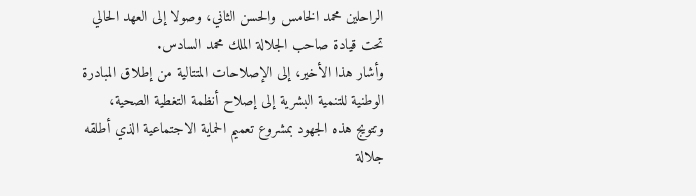الراحلين محمد الخامس والحسن الثاني، وصولا إلى العهد الحالي تحت قيادة صاحب الجلالة الملك محمد السادس.
وأشار هذا الأخير، إلى الإصلاحات المتتالية من إطلاق المبادرة الوطنية للتنمية البشرية إلى إصلاح أنظمة التغطية الصحية، وتتويج هذه الجهود بمشروع تعميم الحماية الاجتماعية الذي أطلقه جلالة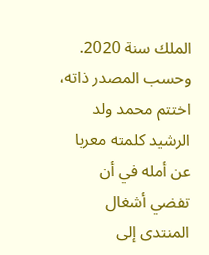الملك سنة 2020.
وحسب المصدر ذاته، اختتم محمد ولد الرشيد كلمته معربا عن أمله في أن تفضي أشغال المنتدى إلى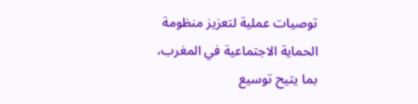توصيات عملية لتعزيز منظومة الحماية الاجتماعية في المغرب، بما يتيح توسيع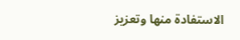الاستفادة منها وتعزيز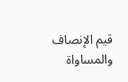قيم الإنصاف والمساواة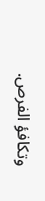وتكافؤ الفرص.